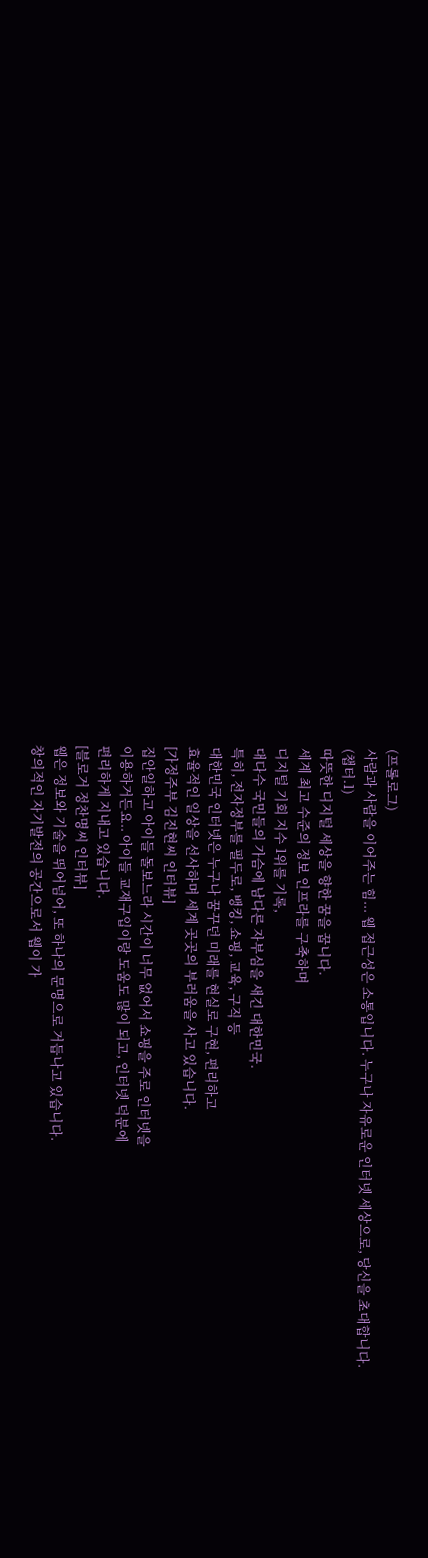(프롤로그)
사람과 사람을 이어주는 힘... 웹 접근성은 소통입니다. 누구나 자유로운 인터넷 세상으로, 당신을 초대합니다.
(챕터.1)
따뜻한 디지털 세상을 향한 꿈을 꿉니다.
세계 최고 수준의 정보 인프라를 구축하며
디지털 기회 지수 1위를 기록,
대다수 국민들의 가슴에 남다른 자부심을 새긴 대한민국.
특히, 전자정부를 필두로, 뱅킹, 쇼핑, 교육, 구직 등
대한민국 인터넷은 누구나 꿈꾸던 미래를 현실로 구현, 편리하고
효율적인 일상을 선사하며 세계 곳곳의 부러움을 사고 있습니다.
[가정주부 김진현씨 인터뷰]
집안일하고 아이들 돌보느라 시간이 너무 없어서 쇼핑을 주로 인터넷을
이용하거든요.. 아이들 교재구입이랑 도움도 많이 되고, 인터넷 덕분에
편리하게 지내고 있습니다.
[블로거 정찬명씨 인터뷰]
웹은 정보와 기술을 뛰어넘어, 또 하나의 문명으로 거듭나고 있습니다.
창의적인 자기발전의 공간으로서 웹이 가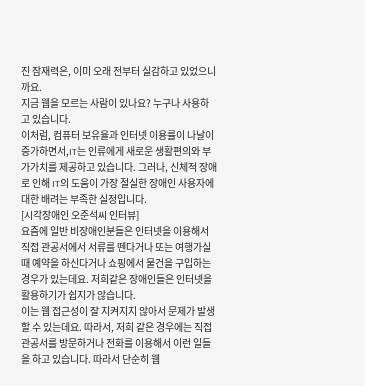진 잠재력은, 이미 오래 전부터 실감하고 있었으니까요.
지금 웹을 모르는 사람이 있나요? 누구나 사용하고 있습니다.
이처럼, 컴퓨터 보유율과 인터넷 이용률이 나날이 증가하면서,IT는 인류에게 새로운 생활편의와 부가가치를 제공하고 있습니다. 그러나, 신체적 장애로 인해 IT의 도움이 가장 절실한 장애인 사용자에 대한 배려는 부족한 실정입니다.
[시각장애인 오준석씨 인터뷰]
요즘에 일반 비장애인분들은 인터넷을 이용해서 직접 관공서에서 서류를 뗀다거나 또는 여행가실 때 예약을 하신다거나 쇼핑에서 물건을 구입하는 경우가 있는데요. 저희같은 장애인들은 인터넷을 활용하기가 쉽지가 않습니다.
이는 웹 접근성이 잘 지켜지지 않아서 문제가 발생할 수 있는데요. 따라서, 저희 같은 경우에는 직접 관공서를 방문하거나 전화를 이용해서 이런 일들을 하고 있습니다. 따라서 단순히 웹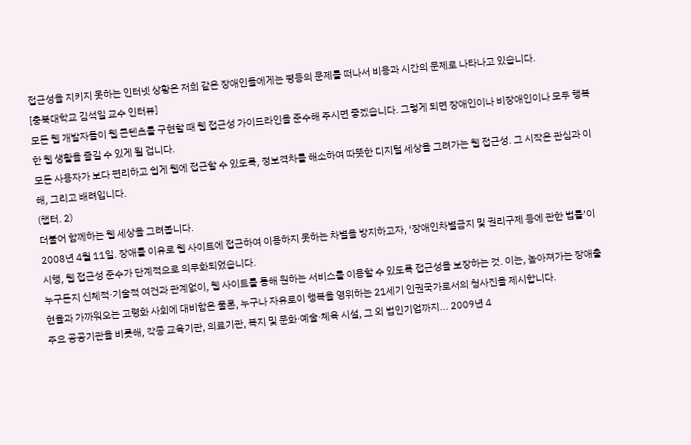접근성을 지키지 못하는 인터넷 상황은 저희 같은 장애인들에게는 평등의 문제를 떠나서 비용과 시간의 문제로 나타나고 있습니다.
[충북대학교 김석일 교수 인터뷰]
모든 웹 개발자들이 웹 콘텐츠를 구현할 때 웹 접근성 가이드라인을 준수해 주시면 좋겠습니다. 그렇게 되면 장애인이나 비장애인이나 모두 행복한 웹 생활을 즐길 수 있게 될 겁니다.
모든 사용자가 보다 편리하고 쉽게 웹에 접근할 수 있도록, 정보격차를 해소하여 따뜻한 디지털 세상을 그려가는 웹 접근성. 그 시작은 관심과 이해, 그리고 배려입니다.
(챕터. 2)
더불어 함께하는 웹 세상을 그려봅니다.
2008년 4월 11일. 장애를 이유로 웹 사이트에 접근하여 이용하지 못하는 차별을 방지하고자, ‘장애인차별금지 및 권리구제 등에 관한 법률’이 시행, 웹 접근성 준수가 단계적으로 의무화되었습니다.
누구든지 신체적·기술적 여건과 관계없이, 웹 사이트를 통해 원하는 서비스를 이용할 수 있도록 접근성을 보장하는 것. 이는, 높아져가는 장애출현율과 가까워오는 고령화 사회에 대비함은 물론, 누구나 자유로이 행복을 영위하는 21세기 인권국가로서의 청사진을 제시합니다.
주요 공공기관을 비롯해, 각종 교육기관, 의료기관, 복지 및 문화·예술·체육 시설, 그 외 법인기업까지... 2009년 4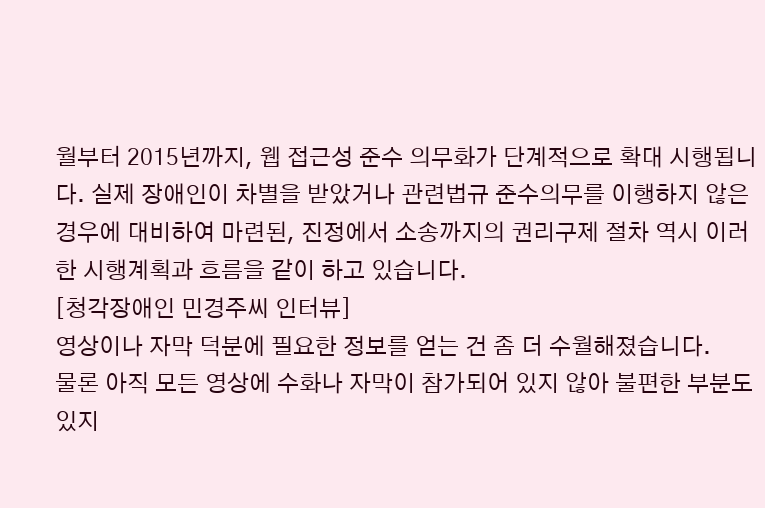월부터 2015년까지, 웹 접근성 준수 의무화가 단계적으로 확대 시행됩니다. 실제 장애인이 차별을 받았거나 관련법규 준수의무를 이행하지 않은 경우에 대비하여 마련된, 진정에서 소송까지의 권리구제 절차 역시 이러한 시행계획과 흐름을 같이 하고 있습니다.
[청각장애인 민경주씨 인터뷰]
영상이나 자막 덕분에 필요한 정보를 얻는 건 좀 더 수월해졌습니다.
물론 아직 모든 영상에 수화나 자막이 참가되어 있지 않아 불편한 부분도 있지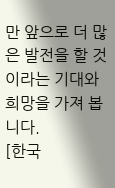만 앞으로 더 많은 발전을 할 것이라는 기대와 희망을 가져 봅니다.
[한국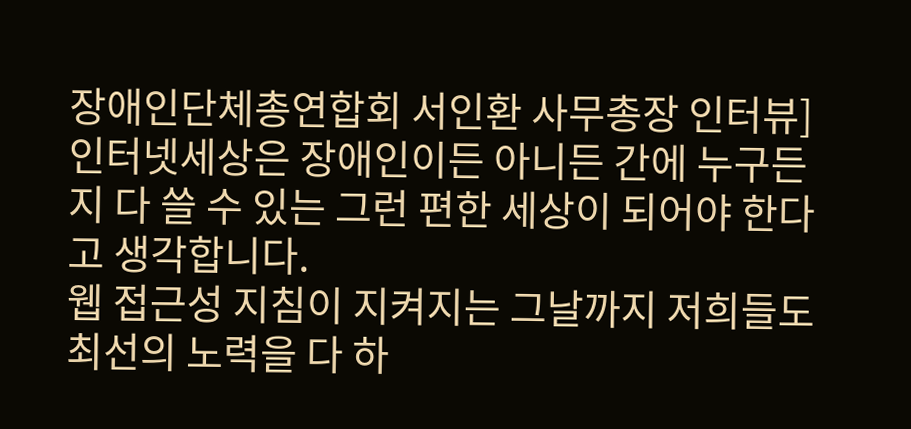장애인단체총연합회 서인환 사무총장 인터뷰]
인터넷세상은 장애인이든 아니든 간에 누구든지 다 쓸 수 있는 그런 편한 세상이 되어야 한다고 생각합니다.
웹 접근성 지침이 지켜지는 그날까지 저희들도 최선의 노력을 다 하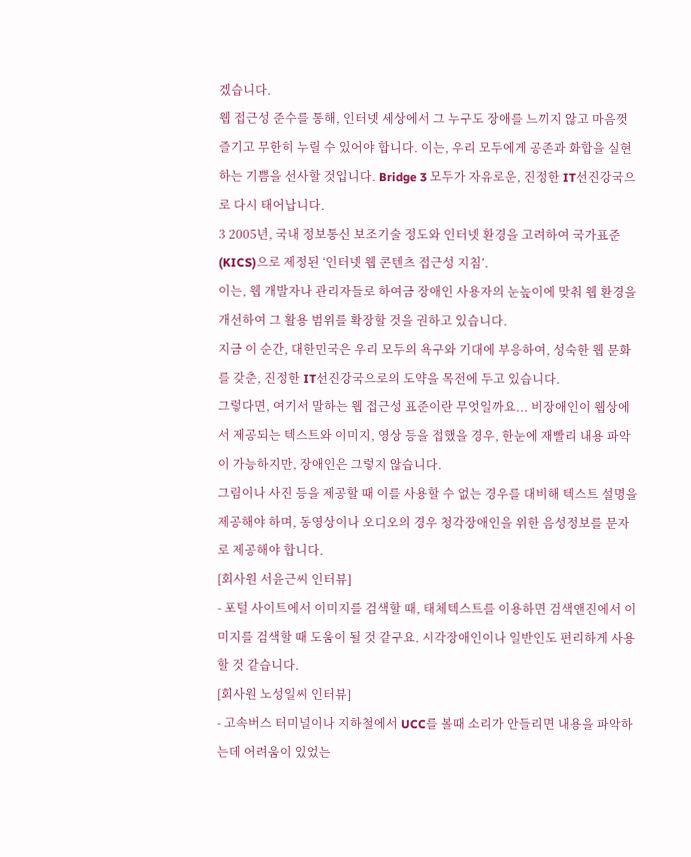겠습니다.
웹 접근성 준수를 통해, 인터넷 세상에서 그 누구도 장애를 느끼지 않고 마음껏 즐기고 무한히 누릴 수 있어야 합니다. 이는, 우리 모두에게 공존과 화합을 실현하는 기쁨을 선사할 것입니다. Bridge 3 모두가 자유로운, 진정한 IT선진강국으로 다시 태어납니다.
3 2005년, 국내 정보통신 보조기술 정도와 인터넷 환경을 고려하여 국가표준(KICS)으로 제정된 ‘인터넷 웹 콘텐츠 접근성 지침’.
이는, 웹 개발자나 관리자들로 하여금 장애인 사용자의 눈높이에 맞춰 웹 환경을 개선하여 그 활용 범위를 확장할 것을 권하고 있습니다.
지금 이 순간, 대한민국은 우리 모두의 욕구와 기대에 부응하여, 성숙한 웹 문화를 갖춘, 진정한 IT선진강국으로의 도약을 목전에 두고 있습니다.
그렇다면, 여기서 말하는 웹 접근성 표준이란 무엇일까요... 비장애인이 웹상에서 제공되는 텍스트와 이미지, 영상 등을 접했을 경우, 한눈에 재빨리 내용 파악이 가능하지만, 장애인은 그렇지 않습니다.
그림이나 사진 등을 제공할 때 이를 사용할 수 없는 경우를 대비해 텍스트 설명을 제공해야 하며, 동영상이나 오디오의 경우 청각장애인을 위한 음성정보를 문자로 제공해야 합니다.
[회사원 서윤근씨 인터뷰]
- 포털 사이트에서 이미지를 검색할 때, 태체텍스트를 이용하면 검색앤진에서 이미지를 검색할 때 도움이 될 것 같구요. 시각장애인이나 일반인도 편리하게 사용할 것 같습니다.
[회사원 노성일씨 인터뷰]
- 고속버스 터미널이나 지하철에서 UCC를 볼때 소리가 안들리면 내용을 파악하는데 어려움이 있었는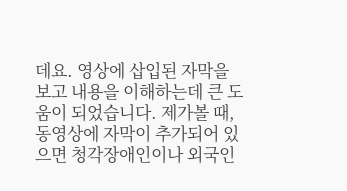데요. 영상에 삽입된 자막을 보고 내용을 이해하는데 큰 도움이 되었습니다. 제가볼 때, 동영상에 자막이 추가되어 있으면 청각장애인이나 외국인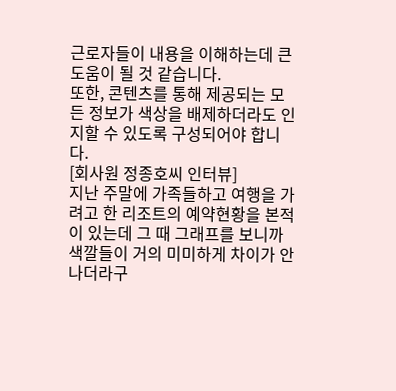근로자들이 내용을 이해하는데 큰 도움이 될 것 같습니다.
또한, 콘텐츠를 통해 제공되는 모든 정보가 색상을 배제하더라도 인지할 수 있도록 구성되어야 합니다.
[회사원 정종호씨 인터뷰]
지난 주말에 가족들하고 여행을 가려고 한 리조트의 예약현황을 본적이 있는데 그 때 그래프를 보니까 색깔들이 거의 미미하게 차이가 안나더라구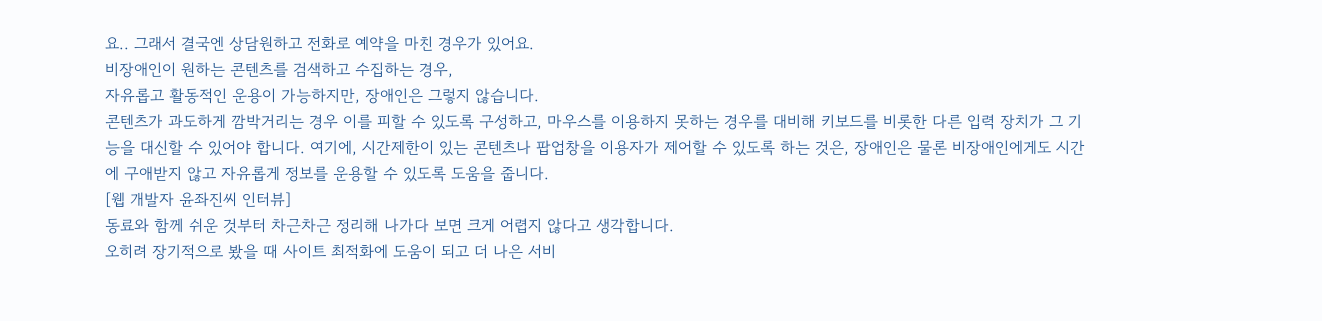요.. 그래서 결국엔 상담원하고 전화로 예약을 마친 경우가 있어요.
비장애인이 원하는 콘텐츠를 검색하고 수집하는 경우,
자유롭고 활동적인 운용이 가능하지만, 장애인은 그렇지 않습니다.
콘텐츠가 과도하게 깜박거리는 경우 이를 피할 수 있도록 구성하고, 마우스를 이용하지 못하는 경우를 대비해 키보드를 비롯한 다른 입력 장치가 그 기능을 대신할 수 있어야 합니다. 여기에, 시간제한이 있는 콘텐츠나 팝업창을 이용자가 제어할 수 있도록 하는 것은, 장애인은 물론 비장애인에게도 시간에 구애받지 않고 자유롭게 정보를 운용할 수 있도록 도움을 줍니다.
[웹 개발자 윤좌진씨 인터뷰]
동료와 함께 쉬운 것부터 차근차근 정리해 나가다 보면 크게 어렵지 않다고 생각합니다.
오히려 장기적으로 봤을 때 사이트 최적화에 도움이 되고 더 나은 서비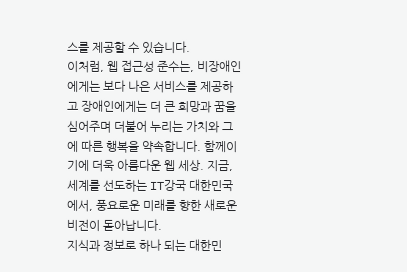스를 제공할 수 있습니다.
이처럼, 웹 접근성 준수는, 비장애인에게는 보다 나은 서비스를 제공하고 장애인에게는 더 큰 희망과 꿈을 심어주며 더불어 누리는 가치와 그에 따른 행복을 약속합니다. 함께이기에 더욱 아름다운 웹 세상. 지금, 세계를 선도하는 IT강국 대한민국에서, 풍요로운 미래를 향한 새로운 비전이 돋아납니다.
지식과 정보로 하나 되는 대한민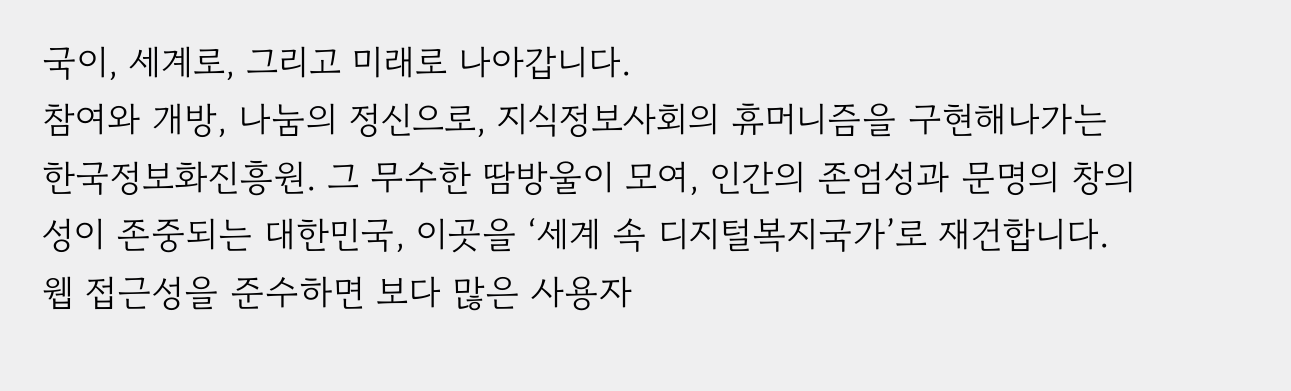국이, 세계로, 그리고 미래로 나아갑니다.
참여와 개방, 나눔의 정신으로, 지식정보사회의 휴머니즘을 구현해나가는 한국정보화진흥원. 그 무수한 땀방울이 모여, 인간의 존엄성과 문명의 창의성이 존중되는 대한민국, 이곳을 ‘세계 속 디지털복지국가’로 재건합니다. 웹 접근성을 준수하면 보다 많은 사용자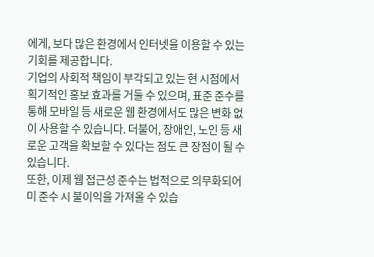에게, 보다 많은 환경에서 인터넷을 이용할 수 있는 기회를 제공합니다.
기업의 사회적 책임이 부각되고 있는 현 시점에서 획기적인 홍보 효과를 거둘 수 있으며, 표준 준수를 통해 모바일 등 새로운 웹 환경에서도 많은 변화 없이 사용할 수 있습니다. 더불어, 장애인, 노인 등 새로운 고객을 확보할 수 있다는 점도 큰 장점이 될 수 있습니다.
또한, 이제 웹 접근성 준수는 법적으로 의무화되어 미 준수 시 불이익을 가져올 수 있습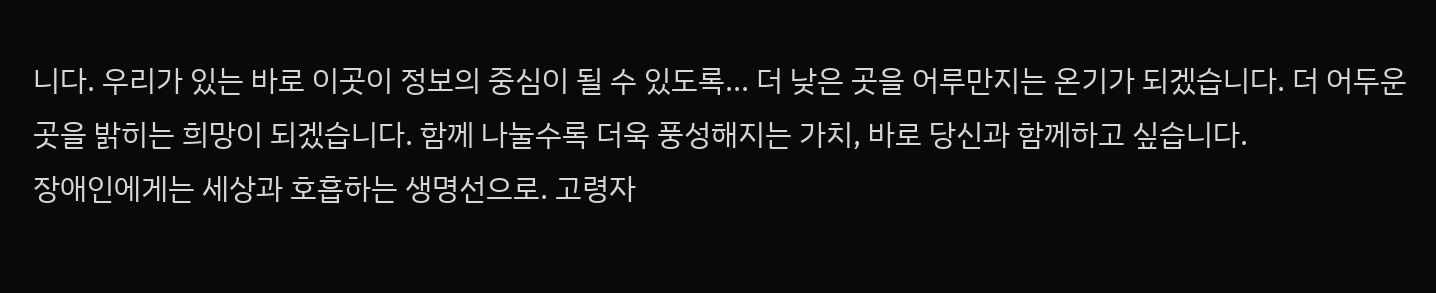니다. 우리가 있는 바로 이곳이 정보의 중심이 될 수 있도록... 더 낮은 곳을 어루만지는 온기가 되겠습니다. 더 어두운 곳을 밝히는 희망이 되겠습니다. 함께 나눌수록 더욱 풍성해지는 가치, 바로 당신과 함께하고 싶습니다.
장애인에게는 세상과 호흡하는 생명선으로. 고령자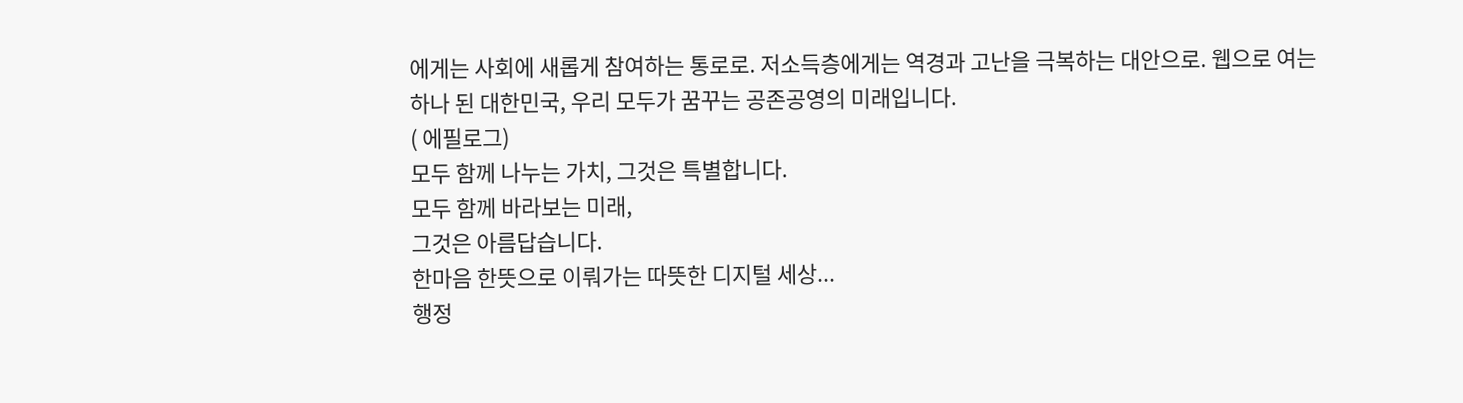에게는 사회에 새롭게 참여하는 통로로. 저소득층에게는 역경과 고난을 극복하는 대안으로. 웹으로 여는 하나 된 대한민국, 우리 모두가 꿈꾸는 공존공영의 미래입니다.
( 에필로그)
모두 함께 나누는 가치, 그것은 특별합니다.
모두 함께 바라보는 미래,
그것은 아름답습니다.
한마음 한뜻으로 이뤄가는 따뜻한 디지털 세상...
행정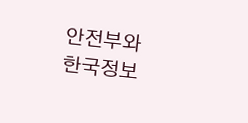안전부와 한국정보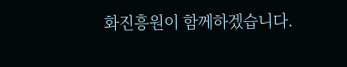화진흥원이 함께하겠습니다.